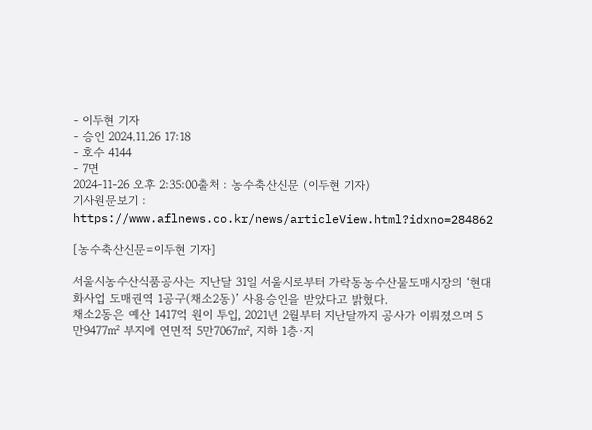- 이두현 기자
- 승인 2024.11.26 17:18
- 호수 4144
- 7면
2024-11-26 오후 2:35:00출처 : 농수축산신문 (이두현 기자)
기사원문보기 : https://www.aflnews.co.kr/news/articleView.html?idxno=284862

[농수축산신문=이두현 기자]

서울시농수산식품공사는 지난달 31일 서울시로부터 가락동농수산물도매시장의 ‘현대화사업 도매권역 1공구(채소2동)’ 사용승인을 받았다고 밝혔다.
채소2동은 예산 1417억 원이 투입, 2021년 2월부터 지난달까지 공사가 이뤄졌으며 5만9477㎡ 부지에 연면적 5만7067㎡, 지하 1층·지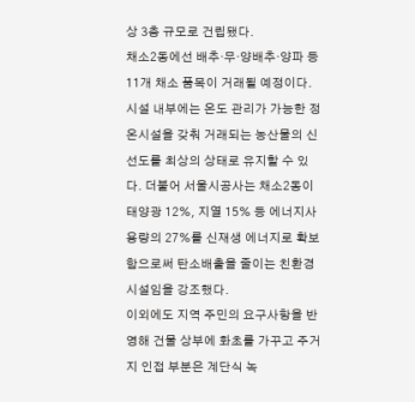상 3층 규모로 건립됐다.
채소2동에선 배추·무·양배추·양파 등 11개 채소 품목이 거래될 예정이다. 시설 내부에는 온도 관리가 가능한 정온시설을 갖춰 거래되는 농산물의 신선도를 최상의 상태로 유지할 수 있다. 더불어 서울시공사는 채소2동이 태양광 12%, 지열 15% 등 에너지사용량의 27%를 신재생 에너지로 확보함으로써 탄소배출을 줄이는 친환경 시설임을 강조했다.
이외에도 지역 주민의 요구사항을 반영해 건물 상부에 화초를 가꾸고 주거지 인접 부분은 계단식 녹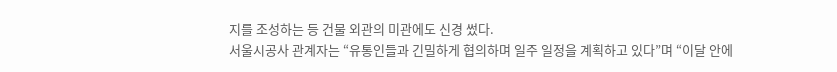지를 조성하는 등 건물 외관의 미관에도 신경 썼다.
서울시공사 관계자는 “유통인들과 긴밀하게 협의하며 일주 일정을 계획하고 있다”며 “이달 안에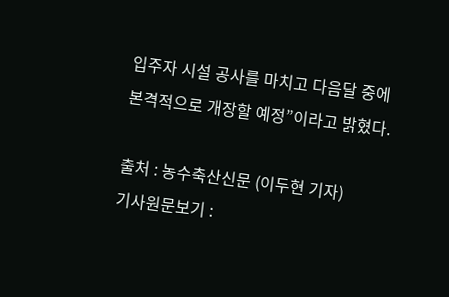입주자 시설 공사를 마치고 다음달 중에 본격적으로 개장할 예정”이라고 밝혔다.

출처 : 농수축산신문 (이두현 기자)
기사원문보기 :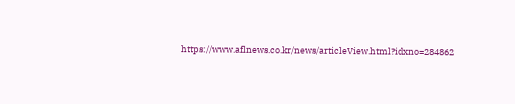https://www.aflnews.co.kr/news/articleView.html?idxno=284862